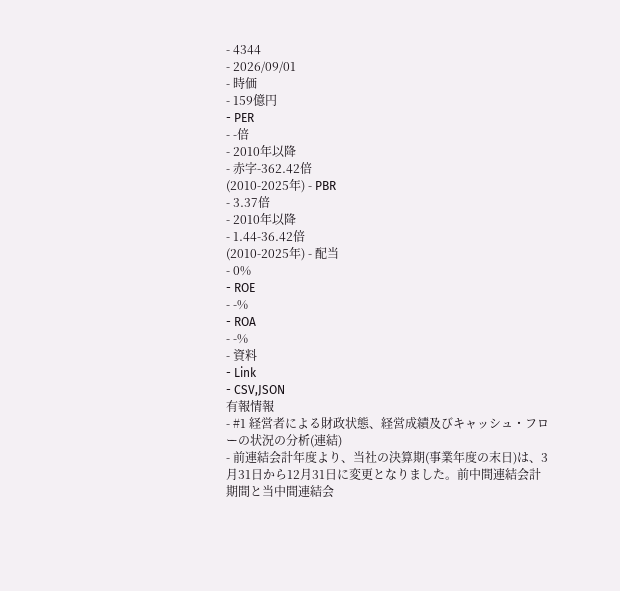- 4344
- 2026/09/01
- 時価
- 159億円
- PER
- -倍
- 2010年以降
- 赤字-362.42倍
(2010-2025年) - PBR
- 3.37倍
- 2010年以降
- 1.44-36.42倍
(2010-2025年) - 配当
- 0%
- ROE
- -%
- ROA
- -%
- 資料
- Link
- CSV,JSON
有報情報
- #1 経営者による財政状態、経営成績及びキャッシュ・フローの状況の分析(連結)
- 前連結会計年度より、当社の決算期(事業年度の末日)は、3月31日から12月31日に変更となりました。前中間連結会計期間と当中間連結会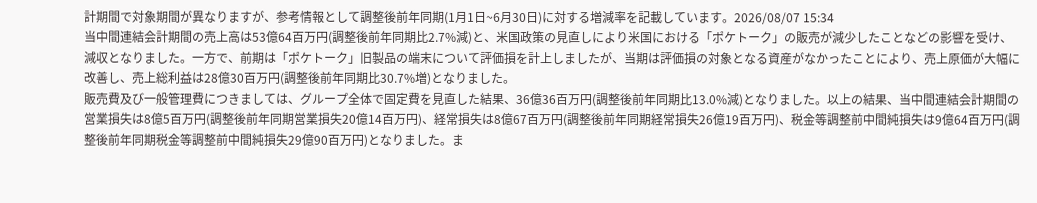計期間で対象期間が異なりますが、参考情報として調整後前年同期(1月1日~6月30日)に対する増減率を記載しています。2026/08/07 15:34
当中間連結会計期間の売上高は53億64百万円(調整後前年同期比2.7%減)と、米国政策の見直しにより米国における「ポケトーク」の販売が減少したことなどの影響を受け、減収となりました。一方で、前期は「ポケトーク」旧製品の端末について評価損を計上しましたが、当期は評価損の対象となる資産がなかったことにより、売上原価が大幅に改善し、売上総利益は28億30百万円(調整後前年同期比30.7%増)となりました。
販売費及び一般管理費につきましては、グループ全体で固定費を見直した結果、36億36百万円(調整後前年同期比13.0%減)となりました。以上の結果、当中間連結会計期間の営業損失は8億5百万円(調整後前年同期営業損失20億14百万円)、経常損失は8億67百万円(調整後前年同期経常損失26億19百万円)、税金等調整前中間純損失は9億64百万円(調整後前年同期税金等調整前中間純損失29億90百万円)となりました。ま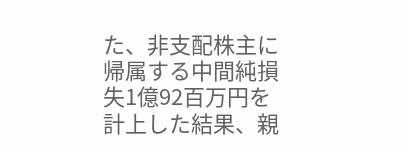た、非支配株主に帰属する中間純損失1億92百万円を計上した結果、親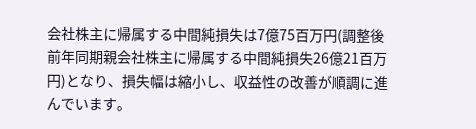会社株主に帰属する中間純損失は7億75百万円(調整後前年同期親会社株主に帰属する中間純損失26億21百万円)となり、損失幅は縮小し、収益性の改善が順調に進んでいます。